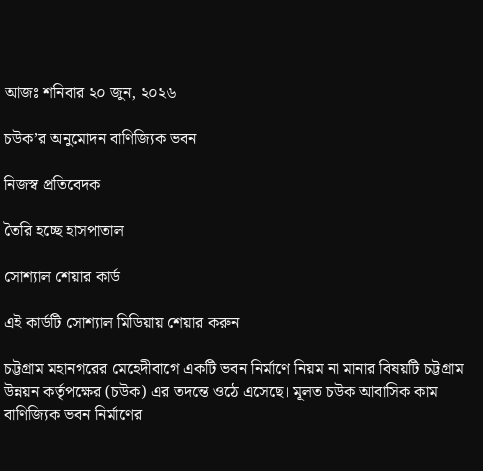আজঃ শনিবার ২০ জুন, ২০২৬

চউক’র অনুমোদন বাণিজ্যিক ভবন

নিজস্ব প্রতিবেদক

তৈরি হচ্ছে হাসপাতাল

সোশ্যাল শেয়ার কার্ড

এই কার্ডটি সোশ্যাল মিডিয়ায় শেয়ার করুন

চট্টগ্রাম মহানগরের মেহেদীবাগে একটি ভবন নির্মাণে নিয়ম না মানার বিষয়টি চট্টগ্রাম উন্নয়ন কর্তৃপক্ষের (চউক) এর তদন্তে ওঠে এসেছে। মূলত চউক আবাসিক কাম বাণিজ্যিক ভবন নির্মাণের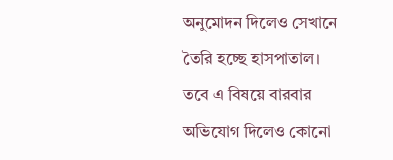অনুমোদন দিলেও সেখানে তৈরি হচ্ছে হাসপাতাল। তবে এ বিষয়ে বারবার অভিযোগ দিলেও কোনো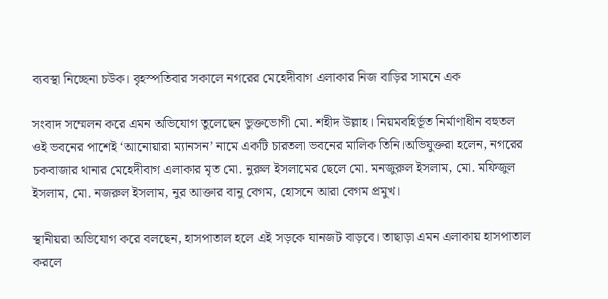ব্যবস্থা নিচ্ছেনা চউক। বৃহস্পতিবার সকালে নগরের মেহেদীবাগ এলাকার নিজ বাড়ির সামনে এক

সংবাদ সম্মেলন করে এমন অভিযোগ তুলেছেন ভুক্তভোগী মো. শহীদ উল্লাহ। নিয়মবহির্ভূত নির্মাণাধীন বহুতল ওই ভবনের পাশেই ‘আনোয়ারা ম্যানসন’ নামে একটি চারতলা ভবনের মালিক তিনি।অভিযুক্তরা হলেন, নগরের চকবাজার থানার মেহেদীবাগ এলাকার মৃত মো. নুরুল ইসলামের ছেলে মো. মনজুরুল ইসলাম, মো. মফিজুল ইসলাম, মো. নজরুল ইসলাম, নুর আক্তার বানু বেগম, হোসনে আরা বেগম প্রমুখ।

স্থানীয়রা অভিযোগ করে বলছেন, হাসপাতাল হলে এই সড়কে যানজট বাড়বে। তাছাড়া এমন এলাকায় হাসপাতাল করলে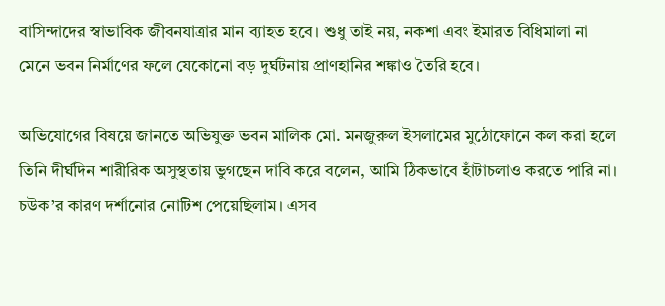বাসিন্দাদের স্বাভাবিক জীবনযাত্রার মান ব্যাহত হবে। শুধু তাই নয়, নকশা এবং ইমারত বিধিমালা না মেনে ভবন নির্মাণের ফলে যেকোনো বড় দুর্ঘটনায় প্রাণহানির শঙ্কাও তৈরি হবে।

অভিযোগের বিষয়ে জানতে অভিযুক্ত ভবন মালিক মো. মনজুরুল ইসলামের মুঠোফোনে কল করা হলে তিনি দীর্ঘদিন শারীরিক অসুস্থতায় ভুগছেন দাবি করে বলেন, আমি ঠিকভাবে হাঁটাচলাও করতে পারি না। চউক’র কারণ দর্শানোর নোটিশ পেয়েছিলাম। এসব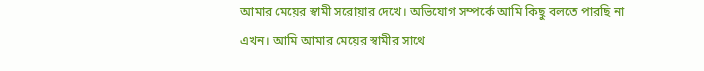আমার মেয়ের স্বামী সরোয়ার দেখে। অভিযোগ সম্পর্কে আমি কিছু বলতে পারছি না এখন। আমি আমার মেয়ের স্বামীর সাথে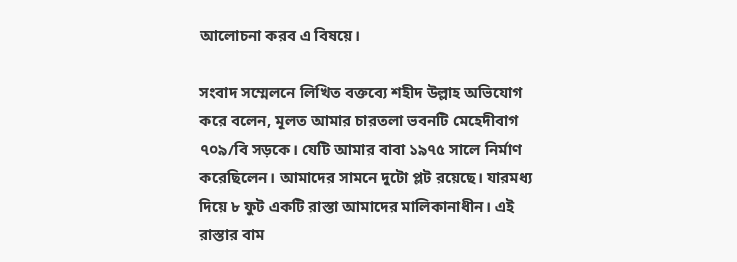আলোচনা করব এ বিষয়ে।

সংবাদ সম্মেলনে লিখিত বক্তব্যে শহীদ উল্লাহ অভিযোগ করে বলেন, মূলত আমার চারতলা ভবনটি মেহেদীবাগ ৭০৯/বি সড়কে। যেটি আমার বাবা ১৯৭৫ সালে নির্মাণ করেছিলেন। আমাদের সামনে দুটো প্লট রয়েছে। যারমধ্য দিয়ে ৮ ফুট একটি রাস্তা আমাদের মালিকানাধীন। এই রাস্তার বাম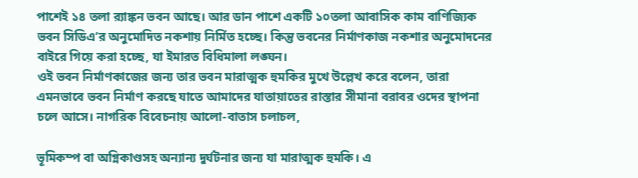পাশেই ১৪ তলা র‌্যাঙ্কন ভবন আছে। আর ডান পাশে একটি ১০তলা আবাসিক কাম বাণিজ্যিক ভবন সিডিএ’র অনুমোদিত নকশায় নির্মিত হচ্ছে। কিন্তু ভবনের নির্মাণকাজ নকশার অনুমোদনের বাইরে গিয়ে করা হচ্ছে, যা ইমারত বিধিমালা লঙ্ঘন।
ওই ভবন নির্মাণকাজের জন্য তার ভবন মারাত্মক হুমকির মুখে উল্লেখ করে বলেন, তারা এমনভাবে ভবন নির্মাণ করছে যাতে আমাদের যাতায়াতের রাস্তার সীমানা বরাবর ওদের স্থাপনা চলে আসে। নাগরিক বিবেচনায় আলো-বাতাস চলাচল,

ভূমিকম্প বা অগ্নিকাণ্ডসহ অন্যান্য দুর্ঘটনার জন্য যা মারাত্মক হুমকি। এ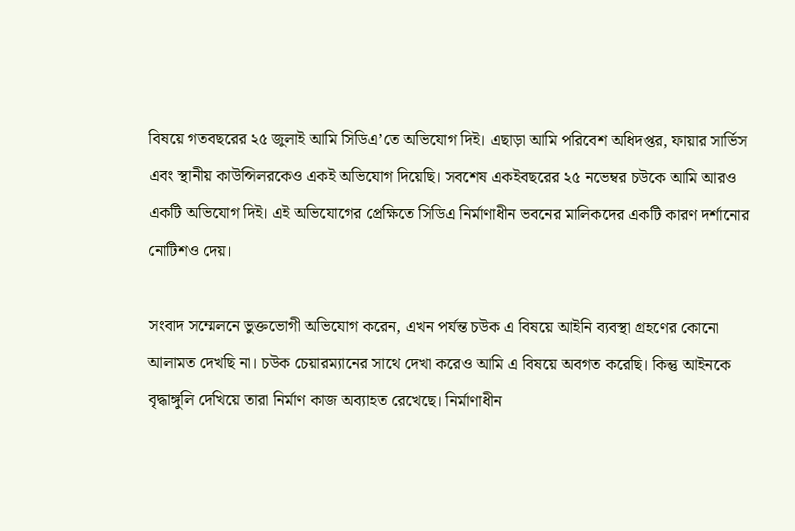বিষয়ে গতবছরের ২৫ জুলাই আমি সিডিএ’তে অভিযোগ দিই। এছাড়া আমি পরিবেশ অধিদপ্তর, ফায়ার সার্ভিস এবং স্থানীয় কাউন্সিলরকেও একই অভিযোগ দিয়েছি। সবশেষ একইবছরের ২৫ নভেম্বর চউকে আমি আরও একটি অভিযোগ দিই। এই অভিযোগের প্রেক্ষিতে সিডিএ নির্মাণাধীন ভবনের মালিকদের একটি কারণ দর্শানোর নোটিশও দেয়।

সংবাদ সম্মেলনে ভুক্তভোগী অভিযোগ করেন, এখন পর্যন্ত চউক এ বিষয়ে আইনি ব্যবস্থা গ্রহণের কোনো আলামত দেখছি না। চউক চেয়ারম্যানের সাথে দেখা করেও আমি এ বিষয়ে অবগত করেছি। কিন্তু আইনকে বৃদ্ধাঙ্গুলি দেখিয়ে তারা নির্মাণ কাজ অব্যাহত রেখেছে। নির্মাণাধীন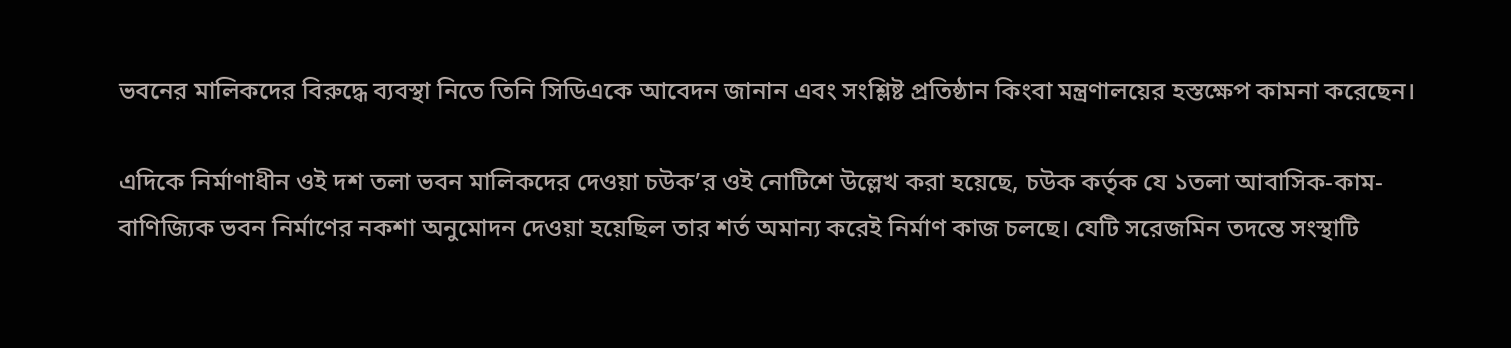ভবনের মালিকদের বিরুদ্ধে ব্যবস্থা নিতে তিনি সিডিএকে আবেদন জানান এবং সংশ্লিষ্ট প্রতিষ্ঠান কিংবা মন্ত্রণালয়ের হস্তক্ষেপ কামনা করেছেন।

এদিকে নির্মাণাধীন ওই দশ তলা ভবন মালিকদের দেওয়া চউক’র ওই নোটিশে উল্লেখ করা হয়েছে, চউক কর্তৃক যে ১তলা আবাসিক-কাম-বাণিজ্যিক ভবন নির্মাণের নকশা অনুমোদন দেওয়া হয়েছিল তার শর্ত অমান্য করেই নির্মাণ কাজ চলছে। যেটি সরেজমিন তদন্তে সংস্থাটি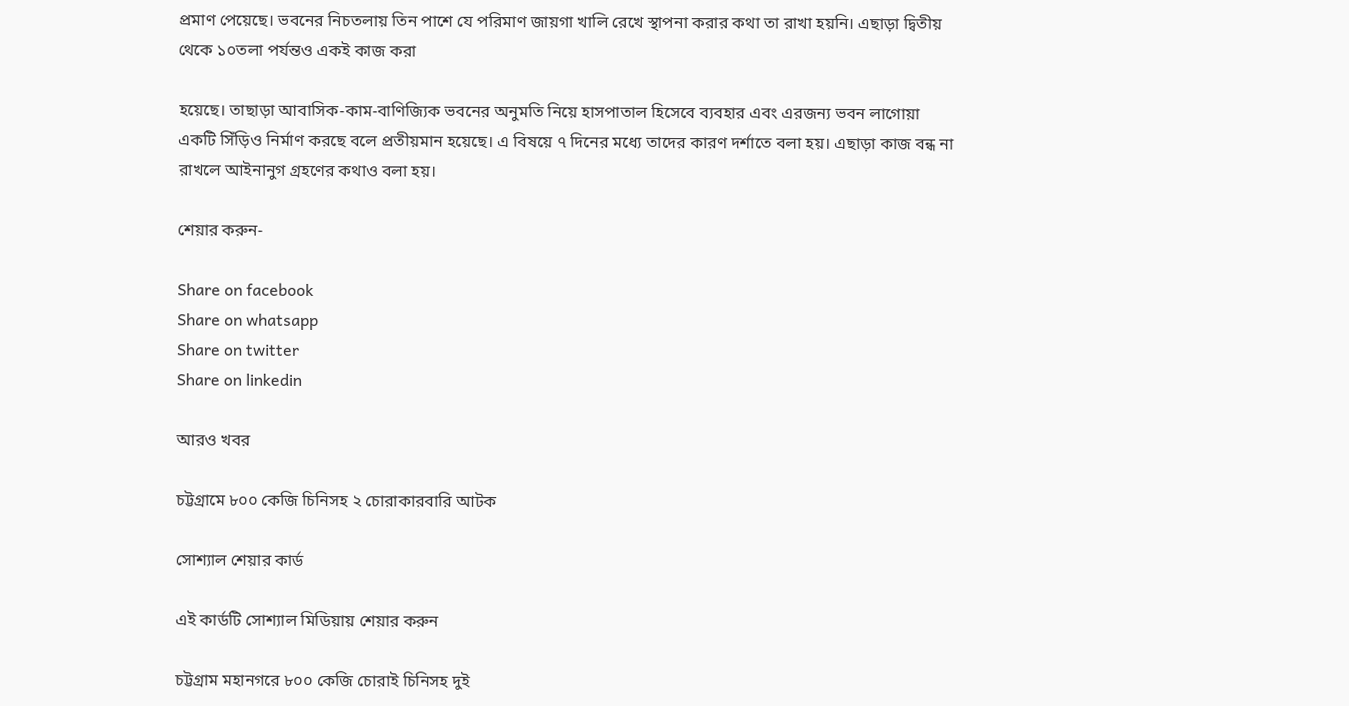প্রমাণ পেয়েছে। ভবনের নিচতলায় তিন পাশে যে পরিমাণ জায়গা খালি রেখে স্থাপনা করার কথা তা রাখা হয়নি। এছাড়া দ্বিতীয় থেকে ১০তলা পর্যন্তও একই কাজ করা

হয়েছে। তাছাড়া আবাসিক-কাম-বাণিজ্যিক ভবনের অনুমতি নিয়ে হাসপাতাল হিসেবে ব্যবহার এবং এরজন্য ভবন লাগোয়া একটি সিঁড়িও নির্মাণ করছে বলে প্রতীয়মান হয়েছে। এ বিষয়ে ৭ দিনের মধ্যে তাদের কারণ দর্শাতে বলা হয়। এছাড়া কাজ বন্ধ না রাখলে আইনানুগ গ্রহণের কথাও বলা হয়।

শেয়ার করুন-

Share on facebook
Share on whatsapp
Share on twitter
Share on linkedin

আরও খবর

চট্টগ্রামে ৮০০ কেজি চিনিসহ ২ চোরাকারবারি আটক

সোশ্যাল শেয়ার কার্ড

এই কার্ডটি সোশ্যাল মিডিয়ায় শেয়ার করুন

চট্টগ্রাম মহানগরে ৮০০ কেজি চোরাই চিনিসহ দুই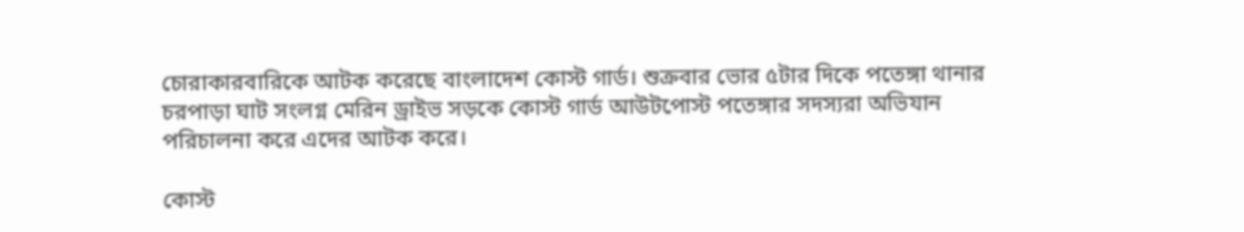চোরাকারবারিকে আটক করেছে বাংলাদেশ কোস্ট গার্ড। শুক্রবার ভোর ৫টার দিকে পতেঙ্গা থানার চরপাড়া ঘাট সংলগ্ন মেরিন ড্রাইভ সড়কে কোস্ট গার্ড আউটপোস্ট পতেঙ্গার সদস্যরা অভিযান পরিচালনা করে এদের আটক করে।

কোস্ট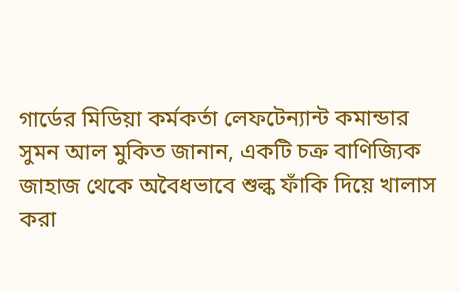গার্ডের মিডিয়া কর্মকর্তা লেফটেন্যান্ট কমান্ডার সুমন আল মুকিত জানান, একটি চক্র বাণিজ্যিক জাহাজ থেকে অবৈধভাবে শুল্ক ফাঁকি দিয়ে খালাস করা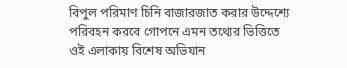বিপুল পরিমাণ চিনি বাজারজাত করার উদ্দেশ্যে পরিবহন করবে গোপনে এমন তথ্যের ভিত্তিতে ওই এলাকায় বিশেষ অভিযান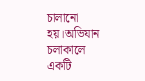চালানো হয়।অভিযান চলাকালে একটি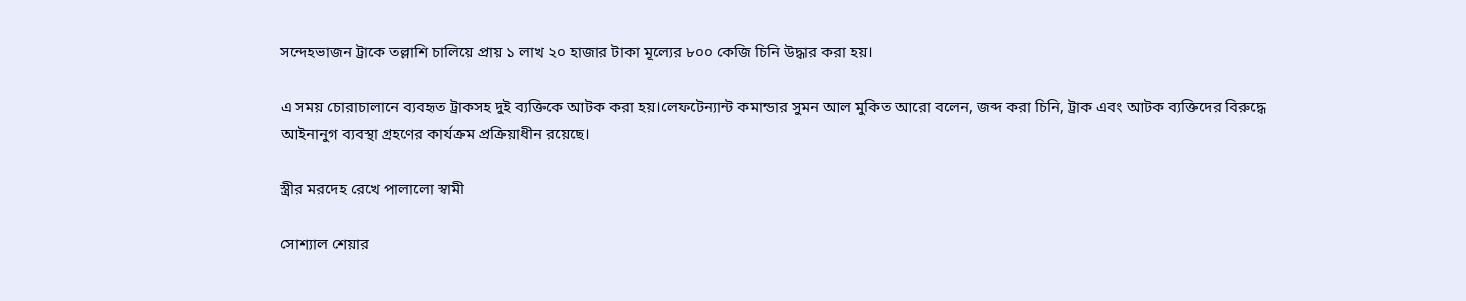সন্দেহভাজন ট্রাকে তল্লাশি চালিয়ে প্রায় ১ লাখ ২০ হাজার টাকা মূল্যের ৮০০ কেজি চিনি উদ্ধার করা হয়।

এ সময় চোরাচালানে ব্যবহৃত ট্রাকসহ দুই ব্যক্তিকে আটক করা হয়।লেফটেন্যান্ট কমান্ডার সুমন আল মুকিত আরো বলেন, জব্দ করা চিনি, ট্রাক এবং আটক ব্যক্তিদের বিরুদ্ধে আইনানুগ ব্যবস্থা গ্রহণের কার্যক্রম প্রক্রিয়াধীন রয়েছে।

স্ত্রীর মরদেহ রেখে পালালো স্বামী

সোশ্যাল শেয়ার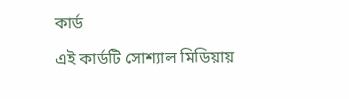কার্ড

এই কার্ডটি সোশ্যাল মিডিয়ায়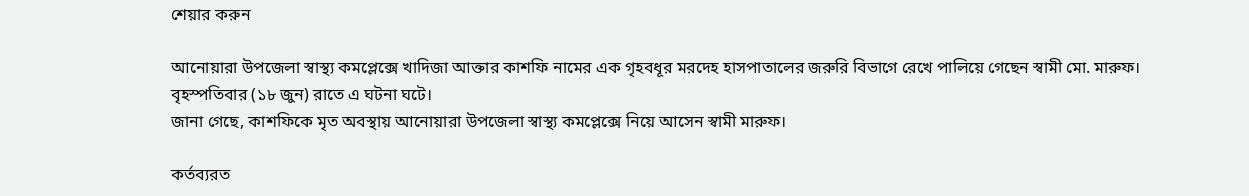শেয়ার করুন

আনোয়ারা উপজেলা স্বাস্থ্য কমপ্লেক্সে খাদিজা আক্তার কাশফি নামের এক গৃহবধূর মরদেহ হাসপাতালের জরুরি বিভাগে রেখে পালিয়ে গেছেন স্বামী মো. মারুফ। বৃহস্পতিবার (১৮ জুন) রাতে এ ঘটনা ঘটে।
জানা গেছে, কাশফিকে মৃত অবস্থায় আনোয়ারা উপজেলা স্বাস্থ্য কমপ্লেক্সে নিয়ে আসেন স্বামী মারুফ।

কর্তব্যরত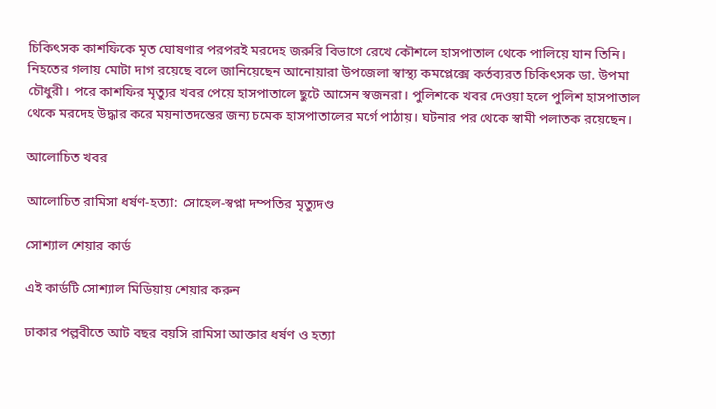চিকিৎসক কাশফিকে মৃত ঘোষণার পরপরই মরদেহ জরুরি বিভাগে রেখে কৌশলে হাসপাতাল থেকে পালিয়ে যান তিনি। নিহতের গলায় মোটা দাগ রয়েছে বলে জানিয়েছেন আনোয়ারা উপজেলা স্বাস্থ্য কমপ্লেক্সে কর্তব্যরত চিকিৎসক ডা. উপমা চৌধুরী। পরে কাশফির মৃত্যুর খবর পেয়ে হাসপাতালে ছুটে আসেন স্বজনরা। পুলিশকে খবর দেওয়া হলে পুলিশ হাসপাতাল থেকে মরদেহ উদ্ধার করে ময়নাতদন্তের জন্য চমেক হাসপাতালের মর্গে পাঠায়। ঘটনার পর থেকে স্বামী পলাতক রয়েছেন।

আলোচিত খবর

আলোচিত রামিসা ধর্ষণ-হত্যা: সোহেল-স্বপ্না দম্পতির মৃত্যুদণ্ড

সোশ্যাল শেয়ার কার্ড

এই কার্ডটি সোশ্যাল মিডিয়ায় শেয়ার করুন

ঢাকার পল্লবীতে আট বছর বয়সি রামিসা আক্তার ধর্ষণ ও হত্যা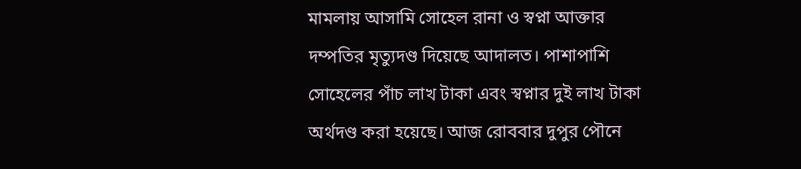মামলায় আসামি সোহেল রানা ও স্বপ্না আক্তার দম্পতির মৃত্যুদণ্ড দিয়েছে আদালত। পাশাপাশি সোহেলের পাঁচ লাখ টাকা এবং স্বপ্নার দুই লাখ টাকা অর্থদণ্ড করা হয়েছে। আজ রোববার দুপুর পৌনে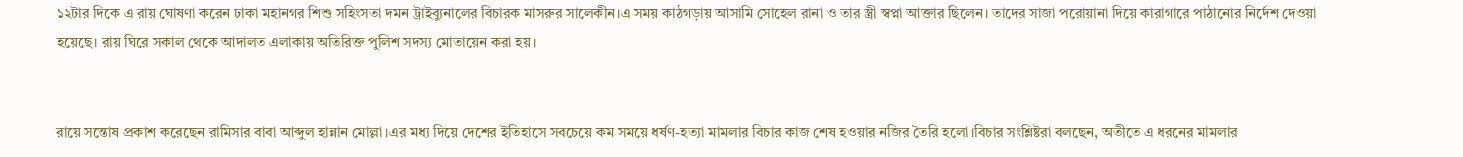১২টার দিকে এ রায় ঘোষণা করেন ঢাকা মহানগর শিশু সহিংসতা দমন ট্রাইব্যুনালের বিচারক মাসরুর সালেকীন।এ সময় কাঠগড়ায় আসামি সোহেল রানা ও তার স্ত্রী স্বপ্না আক্তার ছিলেন। তাদের সাজা পরোয়ানা দিয়ে কারাগারে পাঠানোর নির্দেশ দেওয়া হয়েছে। রায় ঘিরে সকাল থেকে আদালত এলাকায় অতিরিক্ত পুলিশ সদস্য মোতায়েন করা হয়।


রায়ে সন্তোষ প্রকাশ করেছেন রামিসার বাবা আব্দুল হান্নান মোল্লা।এর মধ্য দিয়ে দেশের ইতিহাসে সবচেয়ে কম সময়ে ধর্ষণ-হত্যা মামলার বিচার কাজ শেষ হওয়ার নজির তৈরি হলো।বিচার সংশ্লিষ্টরা বলছেন, অতীতে এ ধরনের মামলার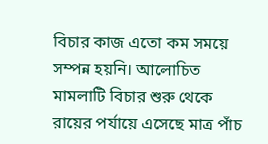বিচার কাজ এতো কম সময়ে সম্পন্ন হয়নি। আলোচিত মামলাটি বিচার শুরু থেকে রায়ের পর্যায়ে এসেছে মাত্র পাঁচ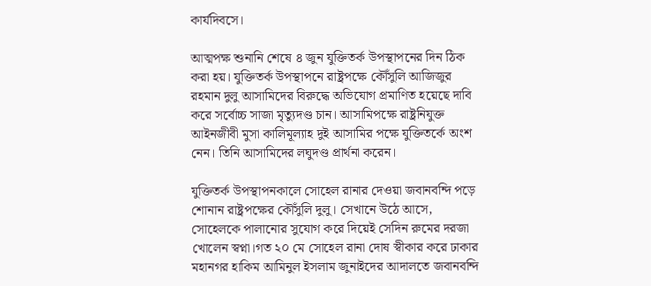কার্যদিবসে।

আত্মপক্ষ শুনানি শেষে ৪ জুন যুক্তিতর্ক উপস্থাপনের দিন ঠিক করা হয়। যুক্তিতর্ক উপস্থাপনে রাষ্ট্রপক্ষে কৌঁসুলি আজিজুর রহমান দুলু আসামিদের বিরুদ্ধে অভিযোগ প্রমাণিত হয়েছে দাবি করে সর্বোচ্চ সাজা মৃত্যুদণ্ড চান। আসামিপক্ষে রাষ্ট্রনিযুক্ত আইনজীবী মুসা কালিমূল্যাহ দুই আসামির পক্ষে যুক্তিতর্কে অংশ নেন। তিনি আসামিদের লঘুদণ্ড প্রার্থনা করেন।

যুক্তিতর্ক উপস্থাপনকালে সোহেল রানার দেওয়া জবানবন্দি পড়ে শোনান রাষ্ট্রপক্ষের কৌঁসুলি দুলু। সেখানে উঠে আসে, সোহেলকে পালানোর সুযোগ করে দিয়েই সেদিন রুমের দরজা খোলেন স্বপ্না।গত ২০ মে সোহেল রানা দোষ স্বীকার করে ঢাকার মহানগর হাকিম আমিনুল ইসলাম জুনাইদের আদালতে জবানবন্দি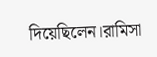দিয়েছিলেন।রামিসা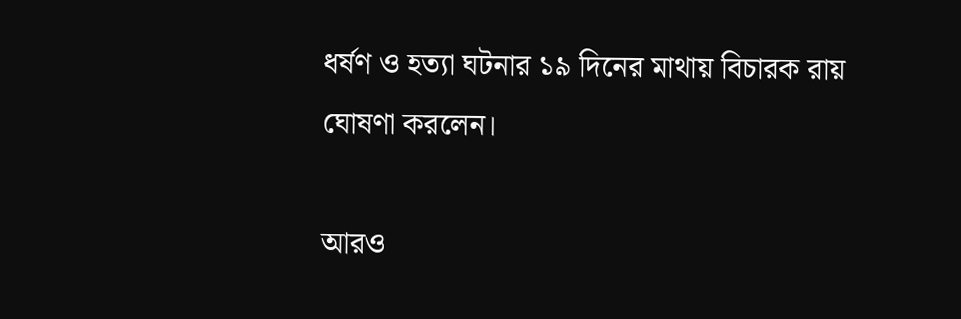ধর্ষণ ও হত্যা ঘটনার ১৯ দিনের মাথায় বিচারক রায় ঘোষণা করলেন।

আরও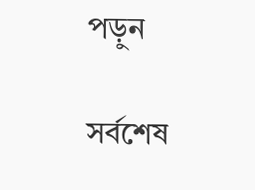পড়ুন

সর্বশেষ